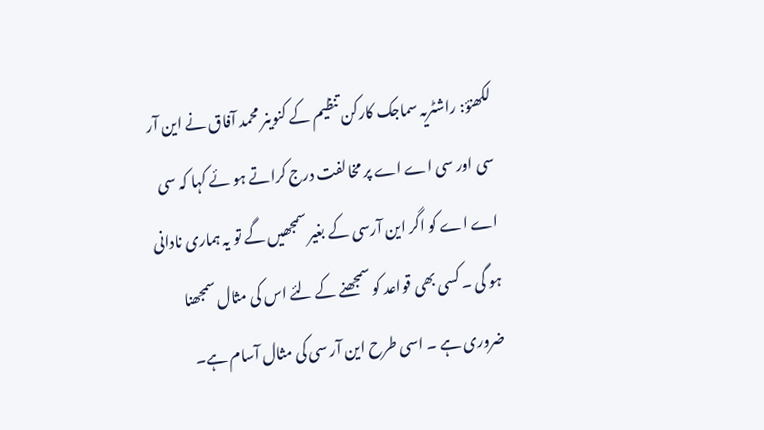لکھنؤ: راشٹریہ سماجک کارکن تنظیم کے کنوینر محمد آفاق نے این آر سی اور سی اے اے پر مخالفت درج کراتے ہو ئے کہا کہ سی اے اے کو اگر این آرسی کے بغیر سمجھیں گے تو یہ ہماری نادانی ہو گی ۔ کسی بھی قواعد کو سمجھنے کے لئے اس کی مثال سمجھنا ضروری ہے ۔ اسی طرح این آر سی کی مثال آسام ہے۔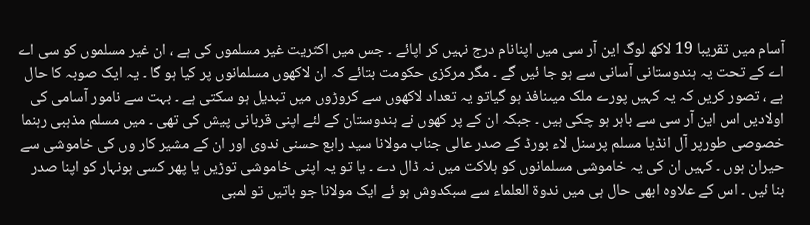آسام میں تقریبا 19 لاکھ لوگ این آر سی میں اپنانام درج نہیں کر اپائے ۔ جس میں اکثریت غیر مسلموں کی ہے ، ان غیر مسلموں کو سی اے اے کے تحت یہ ہندوستانی آسانی سے ہو جا ئیں گے ۔ مگر مرکزی حکومت بتائے کہ ان لاکھوں مسلمانوں پر کیا ہو گا ۔ یہ ایک صوبہ کا حال ہے ، تصور کریں کہ یہ کہیں پورے ملک میںنافذ ہو گیاتو یہ تعداد لاکھوں سے کروڑوں میں تبدیل ہو سکتی ہے ۔ بہت سے نامور آسامی کی اولادیں اس این آر سی سے باہر ہو چکی ہیں ۔ جبکہ ان کے پر کھوں نے ہندوستان کے لئے اپنی قربانی پیش کی تھی ۔ میں مسلم مذہبی رہنما خصوصی طورپر آل انڈیا مسلم پرسنل لاء بورڈ کے صدر عالی جناب مولانا سید رابع حسنی ندوی اور ان کے مشیر کار وں کی خاموشی سے حیران ہوں ۔ کہیں ان کی یہ خاموشی مسلمانوں کو ہلاکت میں نہ ڈال دے ۔ یا تو یہ اپنی خاموشی توڑیں یا پھر کسی ہونہار کو اپنا صدر بنا ئیں ۔ اس کے علاوہ ابھی حال ہی میں ندوۃ العلماء سے سبکدوش ہو ئے ایک مولانا جو باتیں تو لمبی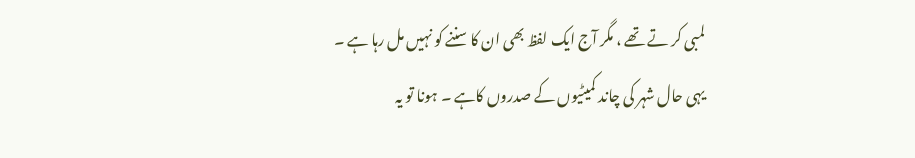لمبی کر تے تھے ، مگر آج ایک لفظ بھی ان کا سننے کو نہیں مل رہا ہے ۔ یہی حال شہر کی چاند کمیٹیوں کے صدروں کاہے ۔ ہونا تو یہ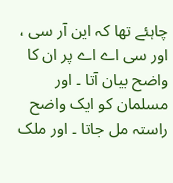چاہئے تھا کہ این آر سی ، اور سی اے اے پر ان کا واضح بیان آتا ۔ اور مسلمان کو ایک واضح راستہ مل جاتا ۔ اور ملک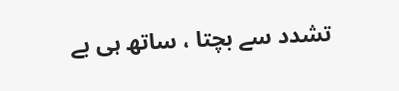تشدد سے بچتا ، ساتھ ہی بے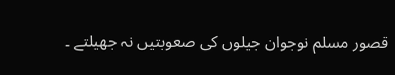قصور مسلم نوجوان جیلوں کی صعوبتیں نہ جھیلتے ۔